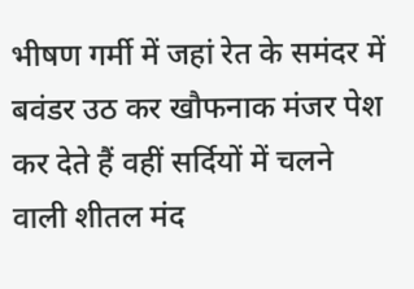भीषण गर्मी में जहां रेत के समंदर में बवंडर उठ कर खौफनाक मंजर पेश कर देते हैं वहीं सर्दियों में चलने वाली शीतल मंद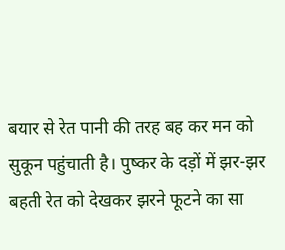बयार से रेत पानी की तरह बह कर मन को सुकून पहुंचाती है। पुष्कर के दड़ों में झर-झर बहती रेत को देखकर झरने फूटने का सा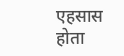एहसास होता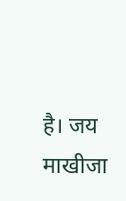है। जय माखीजा